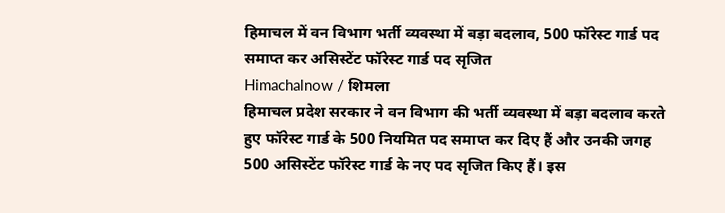हिमाचल में वन विभाग भर्ती व्यवस्था में बड़ा बदलाव, 500 फॉरेस्ट गार्ड पद समाप्त कर असिस्टेंट फॉरेस्ट गार्ड पद सृजित
Himachalnow / शिमला
हिमाचल प्रदेश सरकार ने वन विभाग की भर्ती व्यवस्था में बड़ा बदलाव करते हुए फॉरेस्ट गार्ड के 500 नियमित पद समाप्त कर दिए हैं और उनकी जगह 500 असिस्टेंट फॉरेस्ट गार्ड के नए पद सृजित किए हैं। इस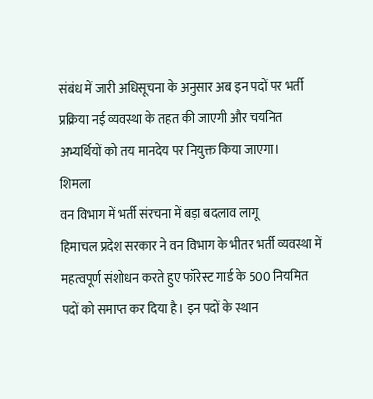संबंध में जारी अधिसूचना के अनुसार अब इन पदों पर भर्ती प्रक्रिया नई व्यवस्था के तहत की जाएगी और चयनित अभ्यर्थियों को तय मानदेय पर नियुक्त किया जाएगा।
शिमला
वन विभाग में भर्ती संरचना में बड़ा बदलाव लागू
हिमाचल प्रदेश सरकार ने वन विभाग के भीतर भर्ती व्यवस्था में महत्वपूर्ण संशोधन करते हुए फॉरेस्ट गार्ड के 500 नियमित पदों को समाप्त कर दिया है। इन पदों के स्थान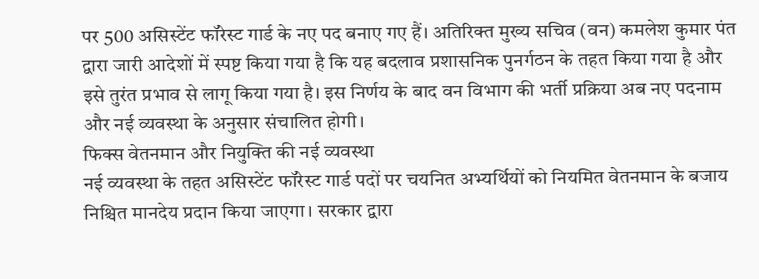पर 500 असिस्टेंट फॉरेस्ट गार्ड के नए पद बनाए गए हैं। अतिरिक्त मुख्य सचिव (वन) कमलेश कुमार पंत द्वारा जारी आदेशों में स्पष्ट किया गया है कि यह बदलाव प्रशासनिक पुनर्गठन के तहत किया गया है और इसे तुरंत प्रभाव से लागू किया गया है। इस निर्णय के बाद वन विभाग की भर्ती प्रक्रिया अब नए पदनाम और नई व्यवस्था के अनुसार संचालित होगी।
फिक्स वेतनमान और नियुक्ति की नई व्यवस्था
नई व्यवस्था के तहत असिस्टेंट फॉरेस्ट गार्ड पदों पर चयनित अभ्यर्थियों को नियमित वेतनमान के बजाय निश्चित मानदेय प्रदान किया जाएगा। सरकार द्वारा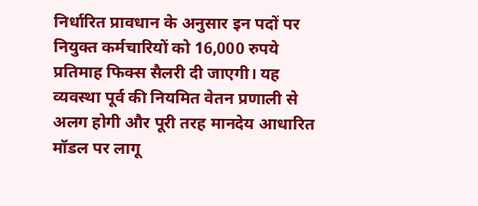निर्धारित प्रावधान के अनुसार इन पदों पर नियुक्त कर्मचारियों को 16,000 रुपये प्रतिमाह फिक्स सैलरी दी जाएगी। यह व्यवस्था पूर्व की नियमित वेतन प्रणाली से अलग होगी और पूरी तरह मानदेय आधारित मॉडल पर लागू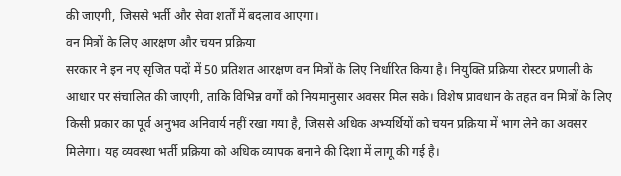की जाएगी, जिससे भर्ती और सेवा शर्तों में बदलाव आएगा।
वन मित्रों के लिए आरक्षण और चयन प्रक्रिया
सरकार ने इन नए सृजित पदों में 50 प्रतिशत आरक्षण वन मित्रों के लिए निर्धारित किया है। नियुक्ति प्रक्रिया रोस्टर प्रणाली के आधार पर संचालित की जाएगी, ताकि विभिन्न वर्गों को नियमानुसार अवसर मिल सके। विशेष प्रावधान के तहत वन मित्रों के लिए किसी प्रकार का पूर्व अनुभव अनिवार्य नहीं रखा गया है, जिससे अधिक अभ्यर्थियों को चयन प्रक्रिया में भाग लेने का अवसर मिलेगा। यह व्यवस्था भर्ती प्रक्रिया को अधिक व्यापक बनाने की दिशा में लागू की गई है।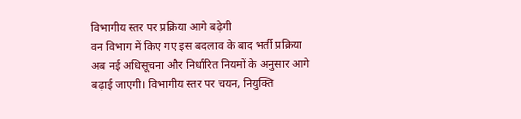विभागीय स्तर पर प्रक्रिया आगे बढ़ेगी
वन विभाग में किए गए इस बदलाव के बाद भर्ती प्रक्रिया अब नई अधिसूचना और निर्धारित नियमों के अनुसार आगे बढ़ाई जाएगी। विभागीय स्तर पर चयन, नियुक्ति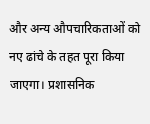और अन्य औपचारिकताओं को नए ढांचे के तहत पूरा किया जाएगा। प्रशासनिक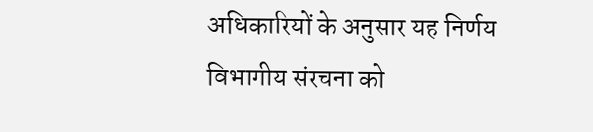अधिकारियों के अनुसार यह निर्णय विभागीय संरचना को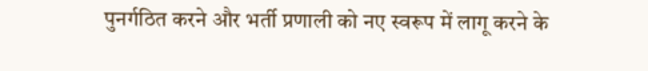पुनर्गठित करने और भर्ती प्रणाली को नए स्वरूप में लागू करने के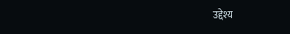उद्देश्य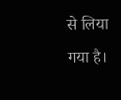से लिया गया है।